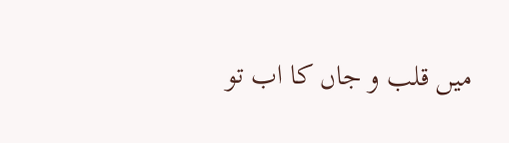میں قلب و جاں کا اب تو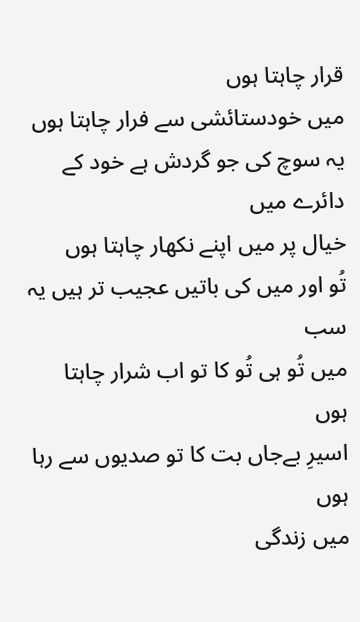قرار چاہتا ہوں
میں خودستائشی سے فرار چاہتا ہوں
یہ سوچ کی جو گردش ہے خود کے دائرے میں
خیال پر میں اپنے نکھار چاہتا ہوں
تُو اور میں کی باتیں عجیب تر ہیں یہ سب
میں تُو ہی تُو کا تو اب شرار چاہتا ہوں
اسیرِ بےجاں بت کا تو صدیوں سے رہا ہوں
میں زندگی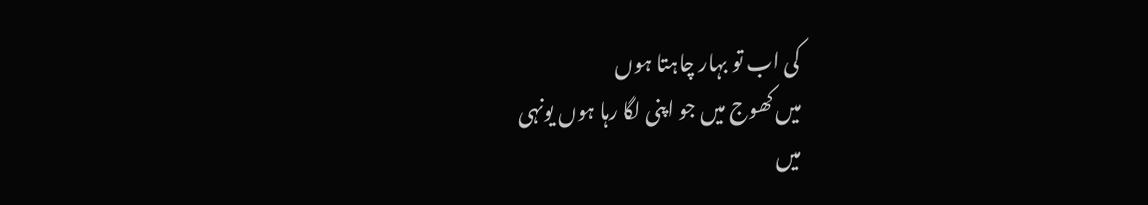کی اب تو بہار چاہتا ہوں
میں کھوج میں جو اپنی لگا رہا ہوں یونہی
میں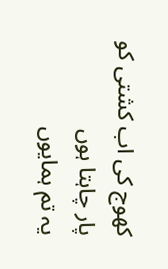کھوج کی اب کشتی کو پار چاہتا ہوں
یہ تم ہمایوں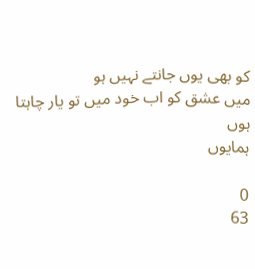کو بھی یوں جانتے نہیں ہو
میں عشق کو اب خود میں تو یار چاہتا ہوں
ہمایوں

0
63